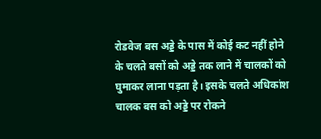रोडवेज बस अड्डे के पास में कोई कट नहीं होने के चलते बसों को अड्डे तक लाने में चालकों को घुमाकर लाना पड़ता है। इसके चलते अधिकांश चालक बस को अड्डे पर रोकने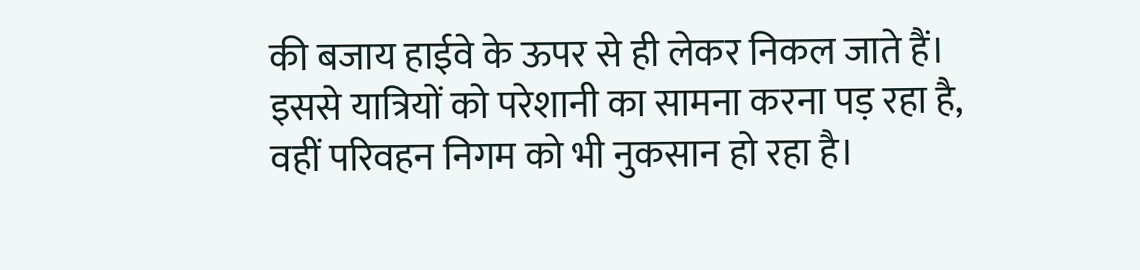की बजाय हाईवे के ऊपर से ही लेकर निकल जाते हैं। इससे यात्रियों को परेशानी का सामना करना पड़ रहा है, वहीं परिवहन निगम को भी नुकसान हो रहा है।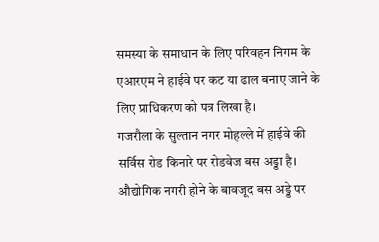समस्या के समाधान के लिए परिवहन निगम के एआरएम ने हाईवे पर कट या ढाल बनाए जाने के लिए प्राधिकरण को पत्र लिखा है।
गजरौला के सुल्तान नगर मोहल्ले में हाईवे की सर्विस रोड किनारे पर रोडवेज बस अड्डा है। औद्योगिक नगरी होने के बावजूद बस अड्डे पर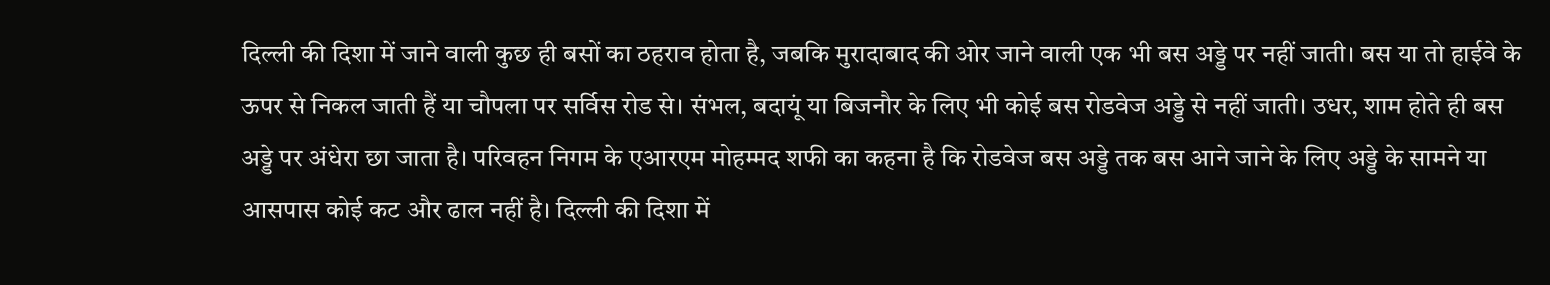दिल्ली की दिशा में जाने वाली कुछ ही बसों का ठहराव होता है, जबकि मुरादाबाद की ओर जाने वाली एक भी बस अड्डे पर नहीं जाती। बस या तो हाईवे के ऊपर से निकल जाती हैं या चौपला पर सर्विस रोड से। संभल, बदायूं या बिजनौर के लिए भी कोई बस रोडवेज अड्डे से नहीं जाती। उधर, शाम होते ही बस अड्डे पर अंधेरा छा जाता है। परिवहन निगम के एआरएम मोहम्मद शफी का कहना है कि रोडवेज बस अड्डे तक बस आने जाने के लिए अड्डे के सामने या आसपास कोई कट और ढाल नहीं है। दिल्ली की दिशा में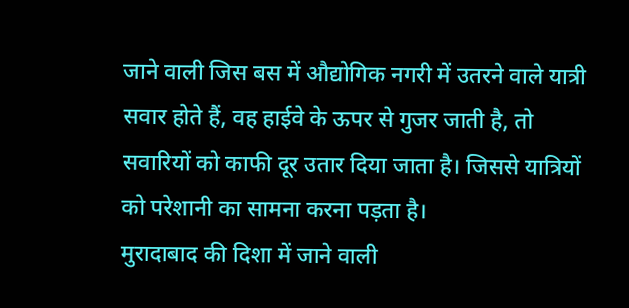जाने वाली जिस बस में औद्योगिक नगरी में उतरने वाले यात्री सवार होते हैं, वह हाईवे के ऊपर से गुजर जाती है, तो सवारियों को काफी दूर उतार दिया जाता है। जिससे यात्रियों को परेशानी का सामना करना पड़ता है।
मुरादाबाद की दिशा में जाने वाली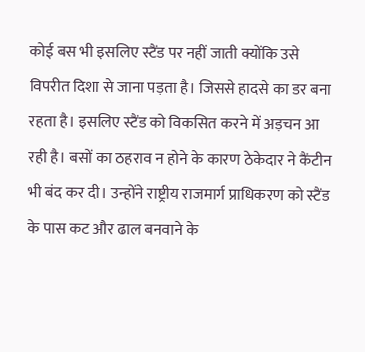कोई बस भी इसलिए स्टैंड पर नहीं जाती क्योंकि उसे विपरीत दिशा से जाना पड़ता है। जिससे हादसे का डर बना रहता है। इसलिए स्टैंड को विकसित करने में अड़चन आ रही है। बसों का ठहराव न होने के कारण ठेकेदार ने कैंटीन भी बंद कर दी। उन्होंने राष्ट्रीय राजमार्ग प्राधिकरण को स्टैंड के पास कट और ढाल बनवाने के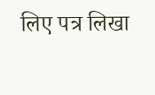लिए पत्र लिखा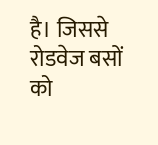है। जिससे रोडवेज बसों को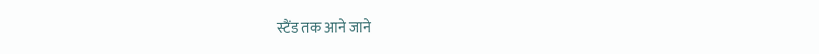स्टैंड तक आने जाने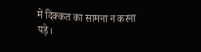में दिक्कत का सामना न करना पड़े।